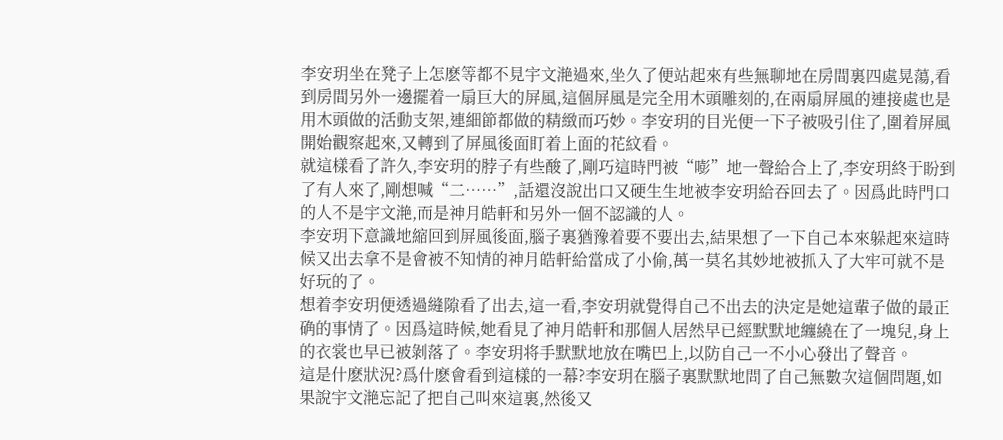李安玥坐在凳子上怎麽等都不見宇文滟過來,坐久了便站起來有些無聊地在房間裏四處晃蕩,看到房間另外一邊擺着一扇巨大的屏風,這個屏風是完全用木頭雕刻的,在兩扇屏風的連接處也是用木頭做的活動支架,連細節都做的精緻而巧妙。李安玥的目光便一下子被吸引住了,圍着屏風開始觀察起來,又轉到了屏風後面盯着上面的花紋看。
就這樣看了許久,李安玥的脖子有些酸了,剛巧這時門被“嘭”地一聲給合上了,李安玥終于盼到了有人來了,剛想喊“二……”,話還沒說出口又硬生生地被李安玥給吞回去了。因爲此時門口的人不是宇文滟,而是神月皓軒和另外一個不認識的人。
李安玥下意識地縮回到屏風後面,腦子裏猶豫着要不要出去,結果想了一下自己本來躲起來這時候又出去拿不是會被不知情的神月皓軒給當成了小偷,萬一莫名其妙地被抓入了大牢可就不是好玩的了。
想着李安玥便透過縫隙看了出去,這一看,李安玥就覺得自己不出去的決定是她這輩子做的最正确的事情了。因爲這時候,她看見了神月皓軒和那個人居然早已經默默地纏繞在了一塊兒,身上的衣裳也早已被剝落了。李安玥将手默默地放在嘴巴上,以防自己一不小心發出了聲音。
這是什麽狀況?爲什麽會看到這樣的一幕?李安玥在腦子裏默默地問了自己無數次這個問題,如果說宇文滟忘記了把自己叫來這裏,然後又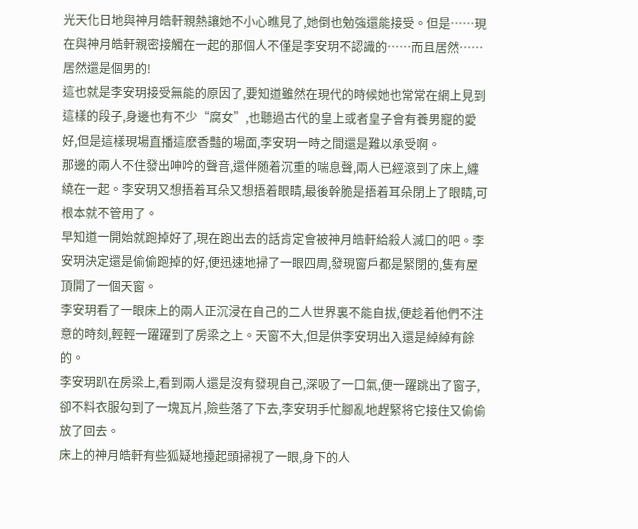光天化日地與神月皓軒親熱讓她不小心瞧見了,她倒也勉強還能接受。但是……現在與神月皓軒親密接觸在一起的那個人不僅是李安玥不認識的……而且居然……居然還是個男的!
這也就是李安玥接受無能的原因了,要知道雖然在現代的時候她也常常在網上見到這樣的段子,身邊也有不少“腐女”,也聽過古代的皇上或者皇子會有養男寵的愛好,但是這樣現場直播這麽香豔的場面,李安玥一時之間還是難以承受啊。
那邊的兩人不住發出呻吟的聲音,還伴随着沉重的喘息聲,兩人已經滾到了床上,纏繞在一起。李安玥又想捂着耳朵又想捂着眼睛,最後幹脆是捂着耳朵閉上了眼睛,可根本就不管用了。
早知道一開始就跑掉好了,現在跑出去的話肯定會被神月皓軒給殺人滅口的吧。李安玥決定還是偷偷跑掉的好,便迅速地掃了一眼四周,發現窗戶都是緊閉的,隻有屋頂開了一個天窗。
李安玥看了一眼床上的兩人正沉浸在自己的二人世界裏不能自拔,便趁着他們不注意的時刻,輕輕一躍躍到了房梁之上。天窗不大,但是供李安玥出入還是綽綽有餘的。
李安玥趴在房梁上,看到兩人還是沒有發現自己,深吸了一口氣,便一躍跳出了窗子,卻不料衣服勾到了一塊瓦片,險些落了下去,李安玥手忙腳亂地趕緊将它接住又偷偷放了回去。
床上的神月皓軒有些狐疑地擡起頭掃視了一眼,身下的人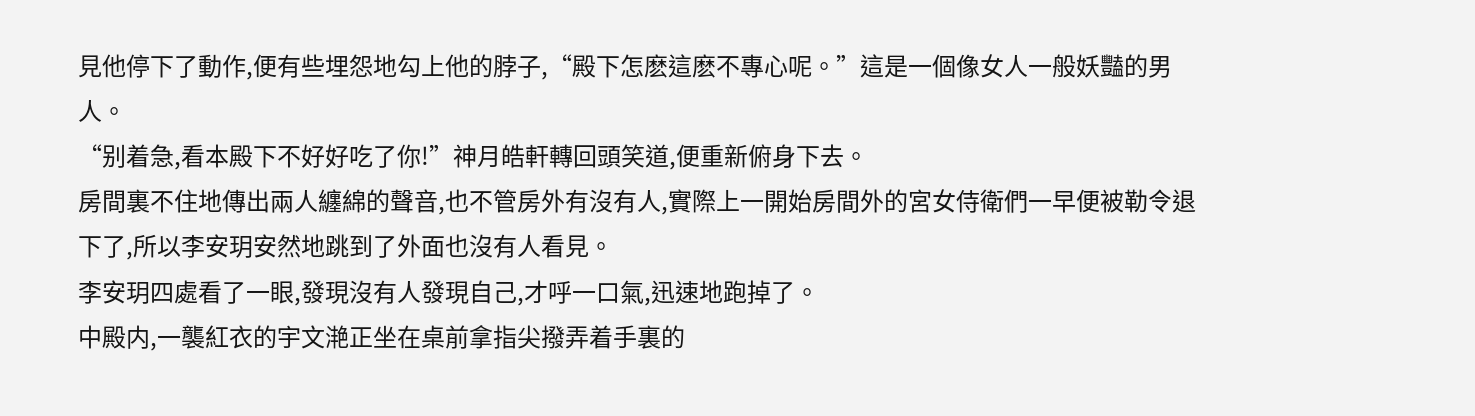見他停下了動作,便有些埋怨地勾上他的脖子,“殿下怎麽這麽不專心呢。”這是一個像女人一般妖豔的男人。
“别着急,看本殿下不好好吃了你!”神月皓軒轉回頭笑道,便重新俯身下去。
房間裏不住地傳出兩人纏綿的聲音,也不管房外有沒有人,實際上一開始房間外的宮女侍衛們一早便被勒令退下了,所以李安玥安然地跳到了外面也沒有人看見。
李安玥四處看了一眼,發現沒有人發現自己,才呼一口氣,迅速地跑掉了。
中殿内,一襲紅衣的宇文滟正坐在桌前拿指尖撥弄着手裏的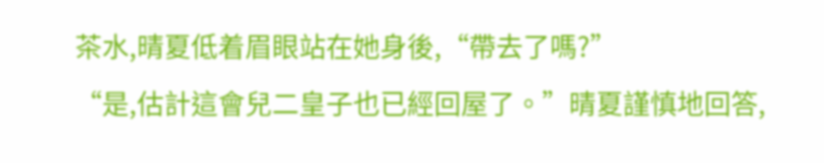茶水,晴夏低着眉眼站在她身後,“帶去了嗎?”
“是,估計這會兒二皇子也已經回屋了。”晴夏謹慎地回答,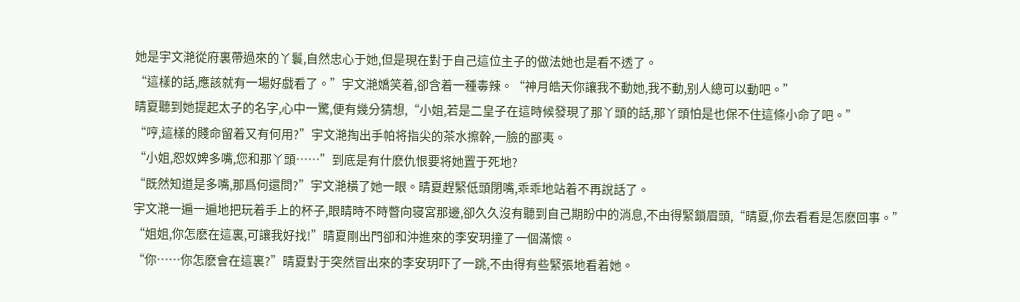她是宇文滟從府裏帶過來的丫鬟,自然忠心于她,但是現在對于自己這位主子的做法她也是看不透了。
“這樣的話,應該就有一場好戲看了。”宇文滟嬌笑着,卻含着一種毒辣。“神月皓天你讓我不動她,我不動,别人總可以動吧。”
晴夏聽到她提起太子的名字,心中一驚,便有幾分猜想,“小姐,若是二皇子在這時候發現了那丫頭的話,那丫頭怕是也保不住這條小命了吧。”
“哼,這樣的賤命留着又有何用?”宇文滟掏出手帕将指尖的茶水擦幹,一臉的鄙夷。
“小姐,恕奴婢多嘴,您和那丫頭……”到底是有什麽仇恨要将她置于死地?
“既然知道是多嘴,那爲何還問?”宇文滟橫了她一眼。晴夏趕緊低頭閉嘴,乖乖地站着不再說話了。
宇文滟一遍一遍地把玩着手上的杯子,眼睛時不時瞥向寝宮那邊,卻久久沒有聽到自己期盼中的消息,不由得緊鎖眉頭,“晴夏,你去看看是怎麽回事。”
“姐姐,你怎麽在這裏,可讓我好找!”晴夏剛出門卻和沖進來的李安玥撞了一個滿懷。
“你……你怎麽會在這裏?”晴夏對于突然冒出來的李安玥吓了一跳,不由得有些緊張地看着她。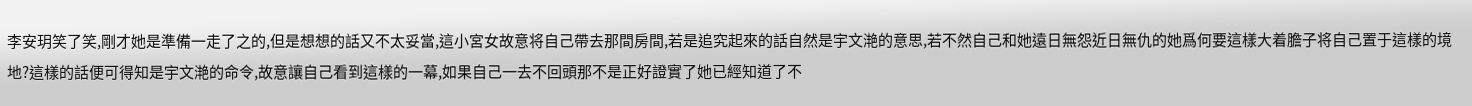李安玥笑了笑,剛才她是準備一走了之的,但是想想的話又不太妥當,這小宮女故意将自己帶去那間房間,若是追究起來的話自然是宇文滟的意思,若不然自己和她遠日無怨近日無仇的她爲何要這樣大着膽子将自己置于這樣的境地?這樣的話便可得知是宇文滟的命令,故意讓自己看到這樣的一幕,如果自己一去不回頭那不是正好證實了她已經知道了不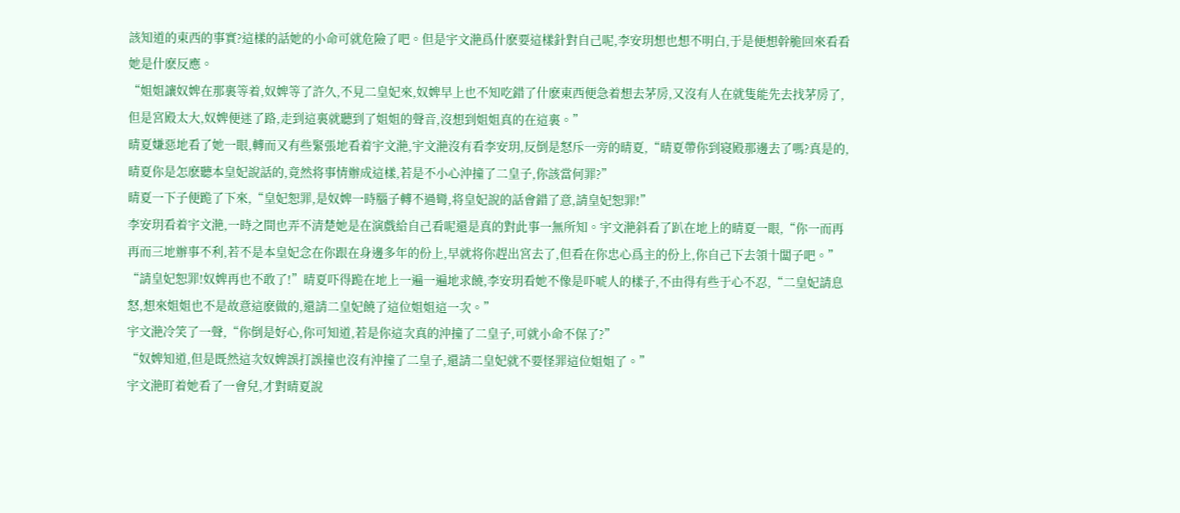該知道的東西的事實?這樣的話她的小命可就危險了吧。但是宇文滟爲什麽要這樣針對自己呢,李安玥想也想不明白,于是便想幹脆回來看看她是什麽反應。
“姐姐讓奴婢在那裏等着,奴婢等了許久,不見二皇妃來,奴婢早上也不知吃錯了什麽東西便急着想去茅房,又沒有人在就隻能先去找茅房了,但是宮殿太大,奴婢便迷了路,走到這裏就聽到了姐姐的聲音,沒想到姐姐真的在這裏。”
晴夏嫌惡地看了她一眼,轉而又有些緊張地看着宇文滟,宇文滟沒有看李安玥,反倒是怒斥一旁的晴夏,“晴夏帶你到寝殿那邊去了嗎?真是的,晴夏你是怎麽聽本皇妃說話的,竟然将事情辦成這樣,若是不小心沖撞了二皇子,你該當何罪?”
晴夏一下子便跪了下來,“皇妃恕罪,是奴婢一時腦子轉不過彎,将皇妃說的話會錯了意,請皇妃恕罪!”
李安玥看着宇文滟,一時之間也弄不清楚她是在演戲給自己看呢還是真的對此事一無所知。宇文滟斜看了趴在地上的晴夏一眼,“你一而再再而三地辦事不利,若不是本皇妃念在你跟在身邊多年的份上,早就将你趕出宮去了,但看在你忠心爲主的份上,你自己下去領十闆子吧。”
“請皇妃恕罪!奴婢再也不敢了!”晴夏吓得跪在地上一遍一遍地求饒,李安玥看她不像是吓唬人的樣子,不由得有些于心不忍,“二皇妃請息怒,想來姐姐也不是故意這麽做的,還請二皇妃饒了這位姐姐這一次。”
宇文滟冷笑了一聲,“你倒是好心,你可知道,若是你這次真的沖撞了二皇子,可就小命不保了?”
“奴婢知道,但是既然這次奴婢誤打誤撞也沒有沖撞了二皇子,還請二皇妃就不要怪罪這位姐姐了。”
宇文滟盯着她看了一會兒,才對晴夏說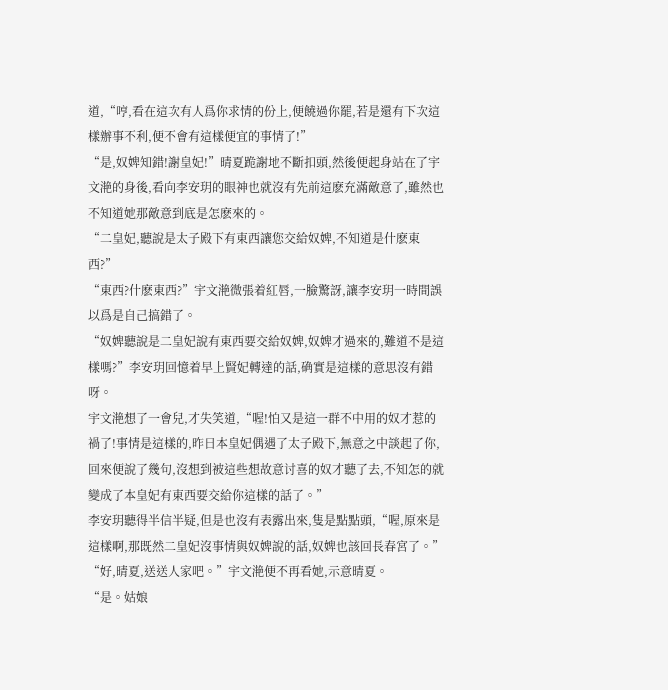道,“哼,看在這次有人爲你求情的份上,便饒過你罷,若是還有下次這樣辦事不利,便不會有這樣便宜的事情了!”
“是,奴婢知錯!謝皇妃!”晴夏跪謝地不斷扣頭,然後便起身站在了宇文滟的身後,看向李安玥的眼神也就沒有先前這麽充滿敵意了,雖然也不知道她那敵意到底是怎麽來的。
“二皇妃,聽說是太子殿下有東西讓您交給奴婢,不知道是什麽東西?”
“東西?什麽東西?”宇文滟微張着紅唇,一臉驚訝,讓李安玥一時間誤以爲是自己搞錯了。
“奴婢聽說是二皇妃說有東西要交給奴婢,奴婢才過來的,難道不是這樣嗎?”李安玥回憶着早上賢妃轉達的話,确實是這樣的意思沒有錯呀。
宇文滟想了一會兒,才失笑道,“喔!怕又是這一群不中用的奴才惹的禍了!事情是這樣的,昨日本皇妃偶遇了太子殿下,無意之中談起了你,回來便說了幾句,沒想到被這些想故意讨喜的奴才聽了去,不知怎的就變成了本皇妃有東西要交給你這樣的話了。”
李安玥聽得半信半疑,但是也沒有表露出來,隻是點點頭,“喔,原來是這樣啊,那既然二皇妃沒事情與奴婢說的話,奴婢也該回長春宮了。”
“好,晴夏,送送人家吧。”宇文滟便不再看她,示意晴夏。
“是。姑娘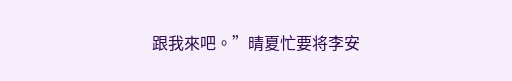跟我來吧。”晴夏忙要将李安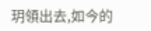玥領出去,如今的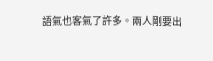語氣也客氣了許多。兩人剛要出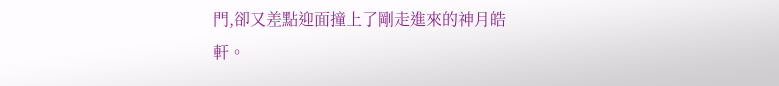門,卻又差點迎面撞上了剛走進來的神月皓軒。